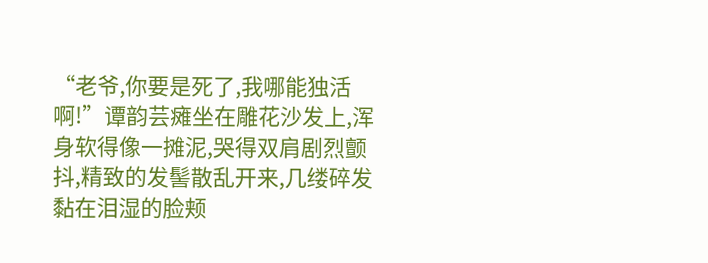“老爷,你要是死了,我哪能独活啊!”谭韵芸瘫坐在雕花沙发上,浑身软得像一摊泥,哭得双肩剧烈颤抖,精致的发髻散乱开来,几缕碎发黏在泪湿的脸颊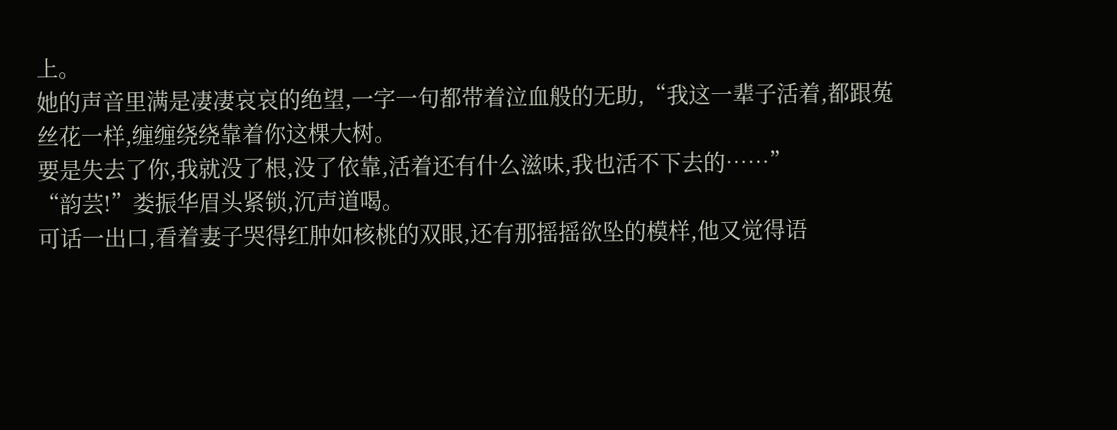上。
她的声音里满是凄凄哀哀的绝望,一字一句都带着泣血般的无助,“我这一辈子活着,都跟菟丝花一样,缠缠绕绕靠着你这棵大树。
要是失去了你,我就没了根,没了依靠,活着还有什么滋味,我也活不下去的……”
“韵芸!”娄振华眉头紧锁,沉声道喝。
可话一出口,看着妻子哭得红肿如核桃的双眼,还有那摇摇欲坠的模样,他又觉得语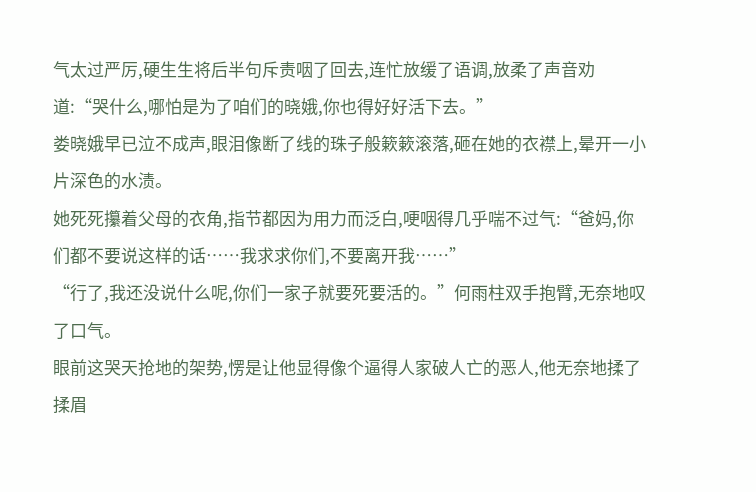气太过严厉,硬生生将后半句斥责咽了回去,连忙放缓了语调,放柔了声音劝道:“哭什么,哪怕是为了咱们的晓娥,你也得好好活下去。”
娄晓娥早已泣不成声,眼泪像断了线的珠子般簌簌滚落,砸在她的衣襟上,晕开一小片深色的水渍。
她死死攥着父母的衣角,指节都因为用力而泛白,哽咽得几乎喘不过气:“爸妈,你们都不要说这样的话……我求求你们,不要离开我……”
“行了,我还没说什么呢,你们一家子就要死要活的。”何雨柱双手抱臂,无奈地叹了口气。
眼前这哭天抢地的架势,愣是让他显得像个逼得人家破人亡的恶人,他无奈地揉了揉眉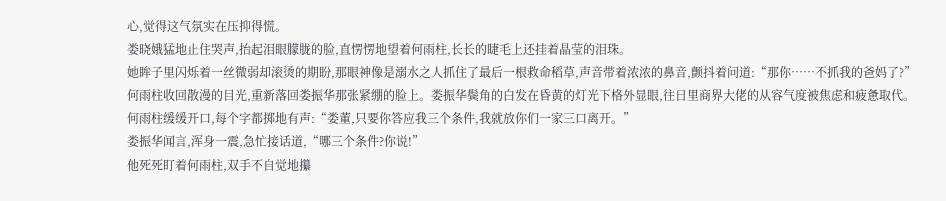心,觉得这气氛实在压抑得慌。
娄晓娥猛地止住哭声,抬起泪眼朦胧的脸,直愣愣地望着何雨柱,长长的睫毛上还挂着晶莹的泪珠。
她眸子里闪烁着一丝微弱却滚烫的期盼,那眼神像是溺水之人抓住了最后一根救命稻草,声音带着浓浓的鼻音,颤抖着问道:“那你……不抓我的爸妈了?”
何雨柱收回散漫的目光,重新落回娄振华那张紧绷的脸上。娄振华鬓角的白发在昏黄的灯光下格外显眼,往日里商界大佬的从容气度被焦虑和疲惫取代。
何雨柱缓缓开口,每个字都掷地有声:“娄董,只要你答应我三个条件,我就放你们一家三口离开。”
娄振华闻言,浑身一震,急忙接话道,“哪三个条件?你说!”
他死死盯着何雨柱,双手不自觉地攥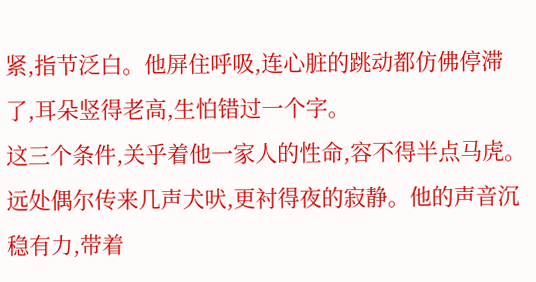紧,指节泛白。他屏住呼吸,连心脏的跳动都仿佛停滞了,耳朵竖得老高,生怕错过一个字。
这三个条件,关乎着他一家人的性命,容不得半点马虎。
远处偶尔传来几声犬吠,更衬得夜的寂静。他的声音沉稳有力,带着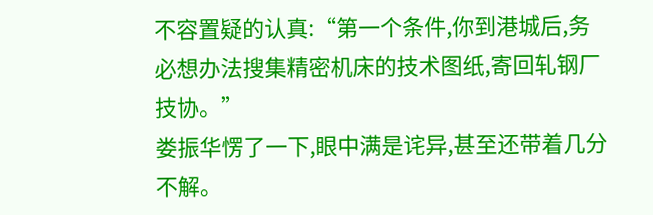不容置疑的认真:“第一个条件,你到港城后,务必想办法搜集精密机床的技术图纸,寄回轧钢厂技协。”
娄振华愣了一下,眼中满是诧异,甚至还带着几分不解。